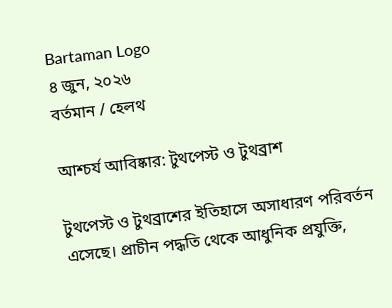Bartaman Logo
৪ জুন, ২০২৬
বর্তমান / হেলথ

আশ্চর্য আবিষ্কার: টুথপেস্ট ও টুথব্রাশ

টুথপেস্ট ও টুথব্রাশের ইতিহাসে অসাধারণ পরিবর্তন এসেছে। প্রাচীন পদ্ধতি থেকে আধুনিক প্রযুক্তি,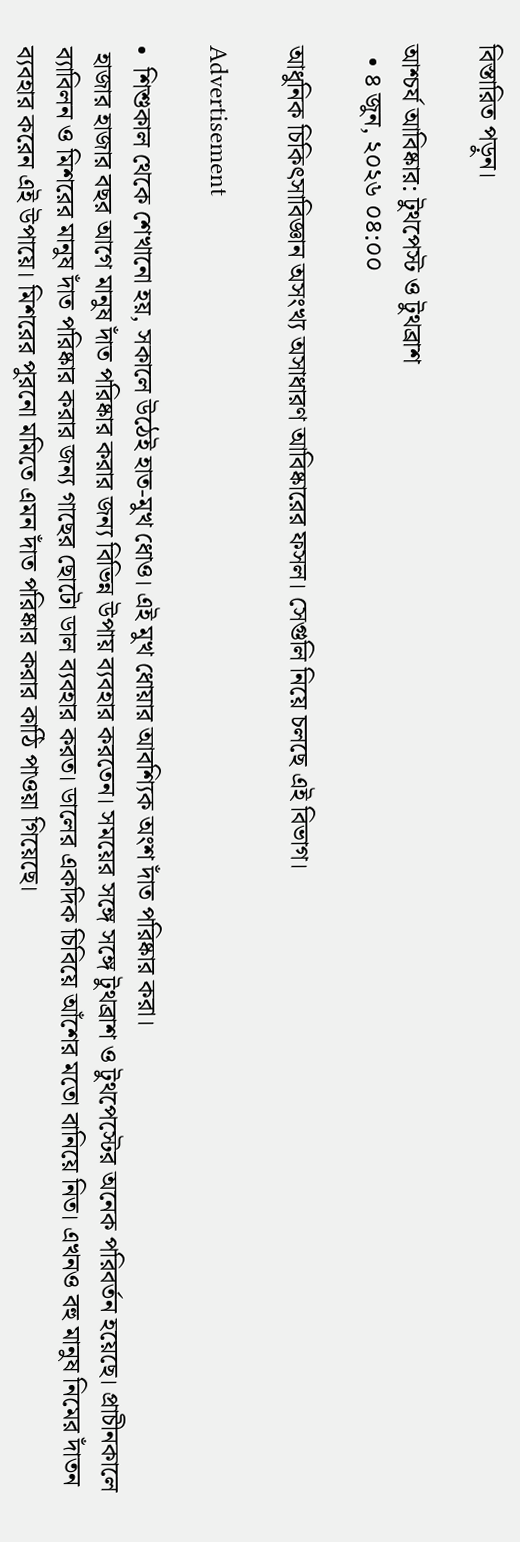বিস্তারিত পড়ুন।

আশ্চর্য আবিষ্কার: টুথপেস্ট ও টুথব্রাশ
  • ৪ জুন, ২০২৬ ০৪:০০

আধুনিক চিকিৎসাবিজ্ঞান অসংখ্য অসাধারণ আবিষ্কারের ফসল। সেগুলি নিয়ে চলছে এই বিভাগ।

Advertisement

•  শিশুকাল থেকে শেখানো হয়, সকালে উঠেই হাত-মুখ ধোও। এই মুখ ধোয়ার আবশ্যিক অংশ দাঁত পরিষ্কার করা।
 হাজার হাজার বছর আগে মানুষ দাঁত পরিষ্কার করার জন্য বিভিন্ন উপায় ব্যবহার করতেন। সময়ের সঙ্গে সঙ্গে টুথব্রাশ ও টুথপেস্টের অনেক পরিবর্তন হয়েছে। প্রাচীনকালে ব্যাবিলন ও মিশরের মানুষ দাঁত পরিষ্কার করার জন্য গাছের ছোটো ডাল ব্যবহার করত। ডালের একদিক চিবিয়ে আঁশের মতো বানিয়ে নিত। এখনও বহু মানুষ নিমের দাঁতন ব্যবহার করেন এই উপায়ে। মিশরের পুরনো মমিতে এমন দাঁত পরিষ্কার করার কাঠি পাওয়া গিয়েছে।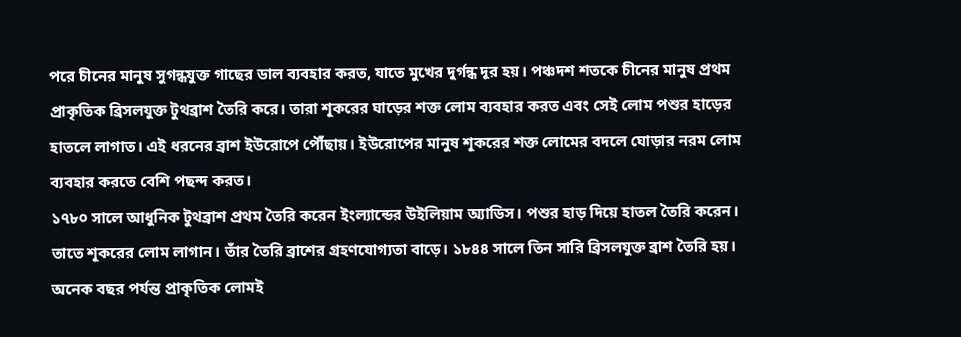পরে চীনের মানুষ সুগন্ধযুক্ত গাছের ডাল ব্যবহার করত, যাতে মুখের দুর্গন্ধ দূর হয়। পঞ্চদশ শতকে চীনের মানুষ প্রথম প্রাকৃতিক ব্রিসলযুক্ত টুথব্রাশ তৈরি করে। তারা শূকরের ঘাড়ের শক্ত লোম ব্যবহার করত এবং সেই লোম পশুর হাড়ের হাতলে লাগাত। এই ধরনের ব্রাশ ইউরোপে পৌঁছায়। ইউরোপের মানুষ শূকরের শক্ত লোমের বদলে ঘোড়ার নরম লোম ব্যবহার করতে বেশি পছন্দ করত।
১৭৮০ সালে আধুনিক টুথব্রাশ প্রথম তৈরি করেন ইংল্যান্ডের উইলিয়াম অ্যাডিস। পশুর হাড় দিয়ে হাতল তৈরি করেন। তাতে শূকরের লোম লাগান। তাঁর তৈরি ব্রাশের গ্রহণযোগ্যতা বাড়ে। ১৮৪৪ সালে তিন সারি ব্রিসলযুক্ত ব্রাশ তৈরি হয়। অনেক বছর পর্যন্ত প্রাকৃতিক লোমই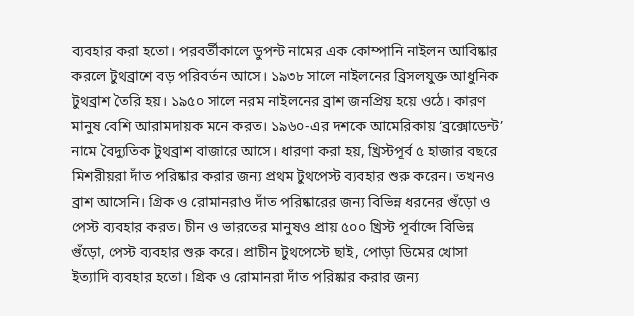ব্যবহার করা হতো। পরবর্তীকালে ডুপন্ট নামের এক কোম্পানি নাইলন আবিষ্কার করলে টুথব্রাশে বড় পরিবর্তন আসে। ১৯৩৮ সালে নাইলনের ব্রিসলযুক্ত আধুনিক টুথব্রাশ তৈরি হয়। ১৯৫০ সালে নরম নাইলনের ব্রাশ জনপ্রিয় হয়ে ওঠে। কারণ মানুষ বেশি আরামদায়ক মনে করত। ১৯৬০-এর দশকে আমেরিকায় ‘ব্রক্সোডেন্ট’ নামে বৈদ্যুতিক টুথব্রাশ বাজারে আসে। ধারণা করা হয়, খ্রিস্টপূর্ব ৫ হাজার বছরে মিশরীয়রা দাঁত পরিষ্কার করার জন্য প্রথম টুথপেস্ট ব্যবহার শুরু করেন। তখনও ব্রাশ আসেনি। গ্রিক ও রোমানরাও দাঁত পরিষ্কারের জন্য বিভিন্ন ধরনের গুঁড়ো ও পেস্ট ব্যবহার করত। চীন ও ভারতের মানুষও প্রায় ৫০০ খ্রিস্ট পূর্বাব্দে বিভিন্ন গুঁড়ো, পেস্ট ব্যবহার শুরু করে। প্রাচীন টুথপেস্টে ছাই, পোড়া ডিমের খোসা ইত্যাদি ব্যবহার হতো। গ্রিক ও রোমানরা দাঁত পরিষ্কার করার জন্য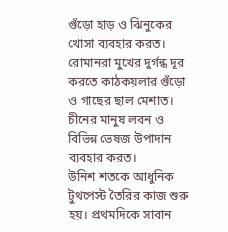গুঁড়ো হাড় ও ঝিনুকের খোসা ব্যবহার করত। রোমানরা মুখের দুর্গন্ধ দূর করতে কাঠকয়লার গুঁড়ো ও গাছের ছাল মেশাত। চীনের মানুষ লবন ও বিভিন্ন ভেষজ উপাদান ব্যবহার করত।
উনিশ শতকে আধুনিক টুথপেস্ট তৈরির কাজ শুরু হয়। প্রথমদিকে সাবান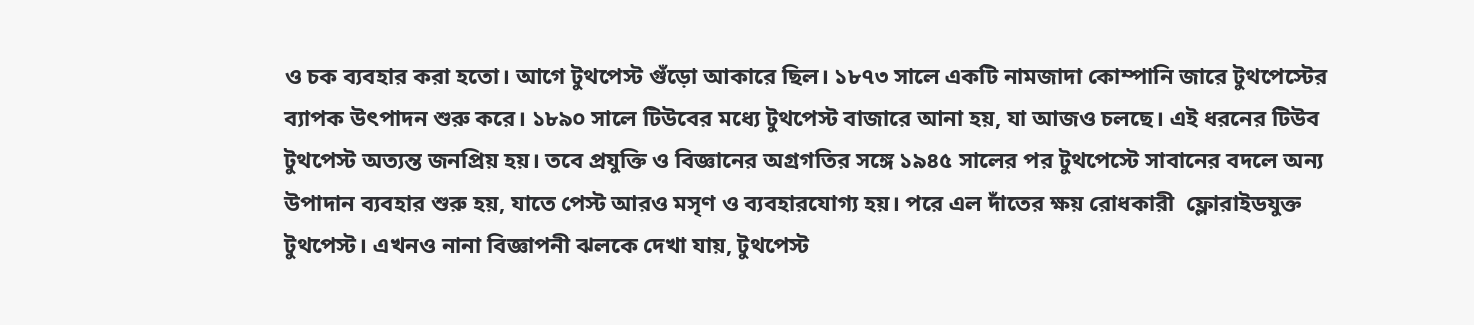ও চক ব্যবহার করা হতো। আগে টুথপেস্ট গুঁড়ো আকারে ছিল। ১৮৭৩ সালে একটি নামজাদা কোম্পানি জারে টুথপেস্টের ব্যাপক উৎপাদন শুরু করে। ১৮৯০ সালে টিউবের মধ্যে টুথপেস্ট বাজারে আনা হয়, যা আজও চলছে। এই ধরনের টিউব টুথপেস্ট অত্যন্ত জনপ্রিয় হয়। তবে প্রযুক্তি ও বিজ্ঞানের অগ্রগতির সঙ্গে ১৯৪৫ সালের পর টুথপেস্টে সাবানের বদলে অন্য উপাদান ব্যবহার শুরু হয়, যাতে পেস্ট আরও মসৃণ ও ব্যবহারযোগ্য হয়। পরে এল দাঁতের ক্ষয় রোধকারী  ফ্লোরাইডযুক্ত টুথপেস্ট। এখনও নানা বিজ্ঞাপনী ঝলকে দেখা যায়, টুথপেস্ট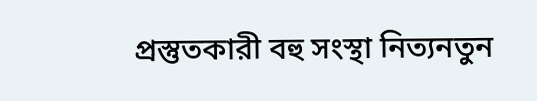প্রস্তুতকারী বহু সংস্থা নিত্যনতুন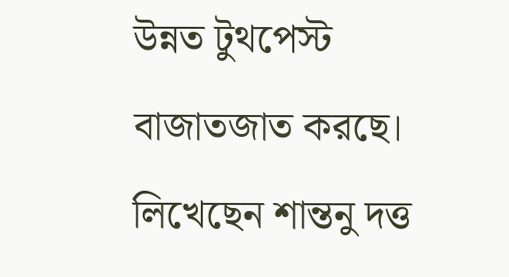উন্নত টুথপেস্ট বাজাতজাত করছে।
লিখেছেন শান্তনু দত্ত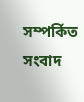সম্পর্কিত সংবাদ